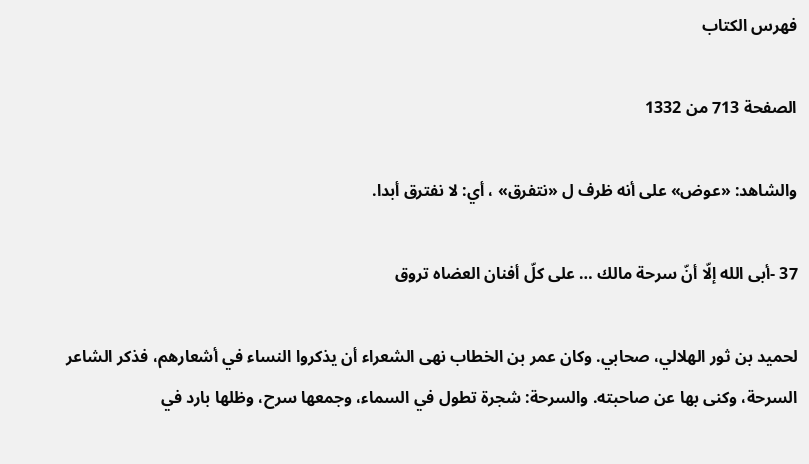فهرس الكتاب

الصفحة 713 من 1332

والشاهد: «عوض» على أنه ظرف ل «نتفرق» ، أي: لا نفترق أبدا.

37 -أبى الله إلّا أنّ سرحة مالك … على كلّ أفنان العضاه تروق

لحميد بن ثور الهلالي، صحابي. وكان عمر بن الخطاب نهى الشعراء أن يذكروا النساء في أشعارهم، فذكر الشاعر السرحة، وكنى بها عن صاحبته. والسرحة: شجرة تطول في السماء، وجمعها سرح، وظلها بارد في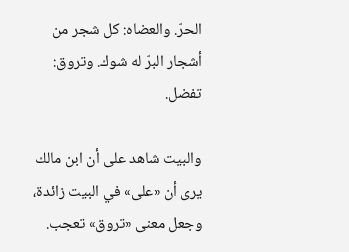الحرّ. والعضاه: كل شجر من أشجار البرّ له شوك. وتروق: تفضل.

والبيت شاهد على أن ابن مالك يرى أن «على» في البيت زائدة، وجعل معنى «تروق» تعجب.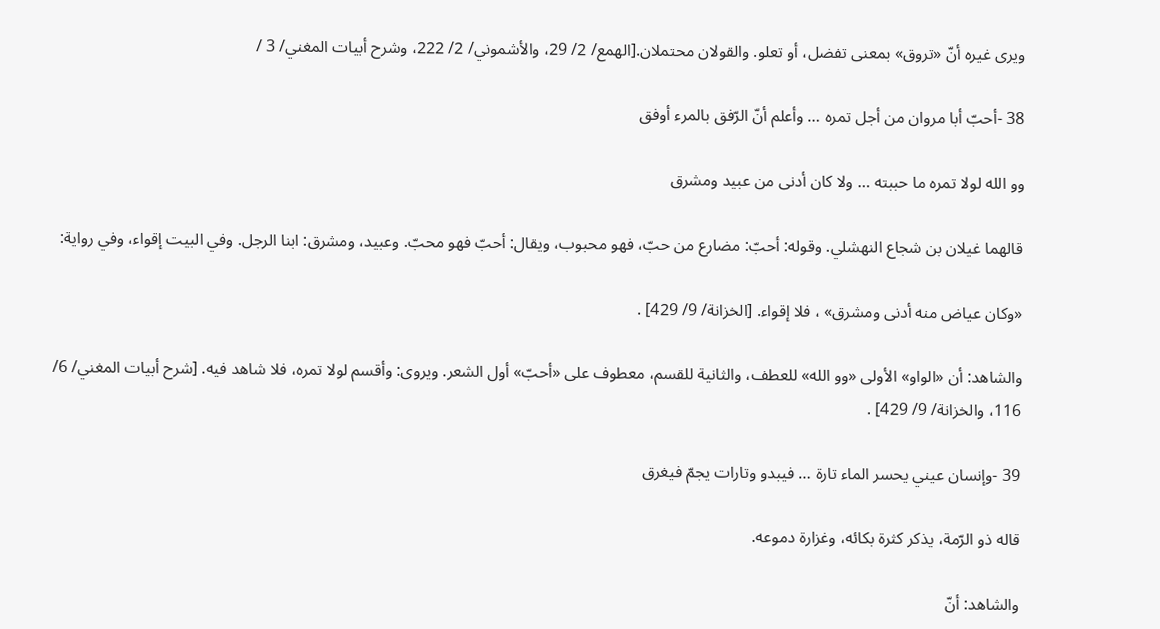ويرى غيره أنّ «تروق» بمعنى تفضل، أو تعلو. والقولان محتملان.[الهمع/ 2/ 29، والأشموني/ 2/ 222، وشرح أبيات المغني/ 3 /

38 -أحبّ أبا مروان من أجل تمره … وأعلم أنّ الرّفق بالمرء أوفق

وو الله لولا تمره ما حببته … ولا كان أدنى من عبيد ومشرق

قالهما غيلان بن شجاع النهشلي. وقوله: أحبّ: مضارع من حبّ، فهو محبوب، ويقال: أحبّ فهو محبّ. وعبيد، ومشرق: ابنا الرجل. وفي البيت إقواء، وفي رواية:

«وكان عياض منه أدنى ومشرق» ، فلا إقواء. [الخزانة/ 9/ 429] .

والشاهد: أن «الواو» الأولى «وو الله» للعطف، والثانية للقسم، معطوف على «أحبّ» أول الشعر. ويروى: وأقسم لولا تمره، فلا شاهد فيه. [شرح أبيات المغني/ 6/ 116، والخزانة/ 9/ 429] .

39 -وإنسان عيني يحسر الماء تارة … فيبدو وتارات يجمّ فيغرق

قاله ذو الرّمة، يذكر كثرة بكائه، وغزارة دموعه.

والشاهد: أنّ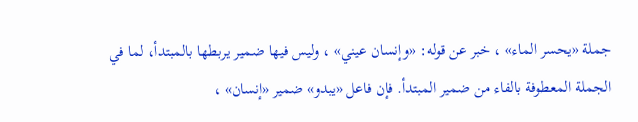جملة «يحسر الماء» ، خبر عن قوله: «وإنسان عيني» ، وليس فيها ضمير يربطها بالمبتدأ، لما في الجملة المعطوفة بالفاء من ضمير المبتدأ. فإن فاعل «يبدو» ضمير «إنسان» ،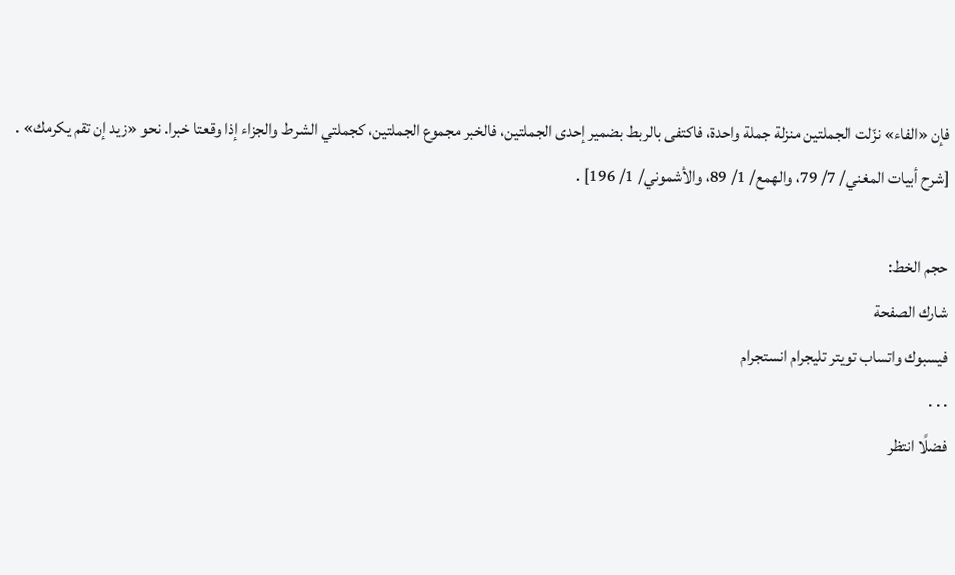فإن «الفاء» نزّلت الجملتين منزلة جملة واحدة، فاكتفى بالربط بضمير إحدى الجملتين، فالخبر مجموع الجملتين، كجملتي الشرط والجزاء إذا وقعتا خبرا. نحو «زيد إن تقم يكرمك» . [شرح أبيات المغني/ 7/ 79، والهمع/ 1/ 89، والأشموني/ 1/ 196] .

حجم الخط:
شارك الصفحة
فيسبوك واتساب تويتر تليجرام انستجرام
. . .
فضلًا انتظر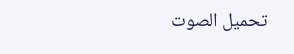تحميل الصوت